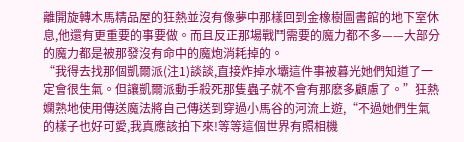離開旋轉木馬精品屋的狂熱並沒有像夢中那樣回到金橡樹圖書館的地下室休息,他還有更重要的事要做。而且反正那場戰鬥需要的魔力都不多——大部分的魔力都是被那發沒有命中的魔炮消耗掉的。
“我得去找那個凱爾派(注1)談談,直接炸掉水壩這件事被暮光她們知道了一定會很生氣。但讓凱爾派動手殺死那隻蟲子就不會有那麽多顧慮了。”狂熱嫻熟地使用傳送魔法將自己傳送到穿過小馬谷的河流上遊,“不過她們生氣的樣子也好可愛,我真應該拍下來!等等這個世界有照相機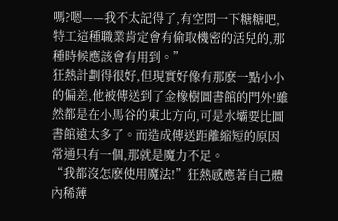嗎?嗯——我不太記得了,有空問一下糖糖吧,特工這種職業肯定會有偷取機密的活兒的,那種時候應該會有用到。”
狂熱計劃得很好,但現實好像有那麽一點小小的偏差,他被傳送到了金橡樹圖書館的門外!雖然都是在小馬谷的東北方向,可是水壩要比圖書館遠太多了。而造成傳送距離縮短的原因常通只有一個,那就是魔力不足。
“我都沒怎麽使用魔法!”狂熱感應著自己體內稀薄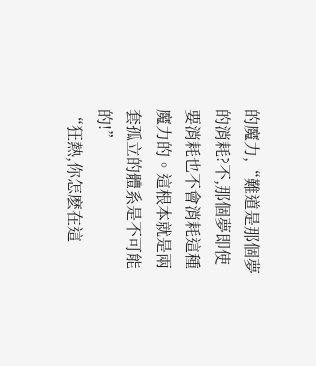的魔力,“難道是那個夢的消耗?不,那個夢即使要消耗也不會消耗這種魔力的。這根本就是兩套孤立的體系是不可能的!”
“狂熱,你怎麽在這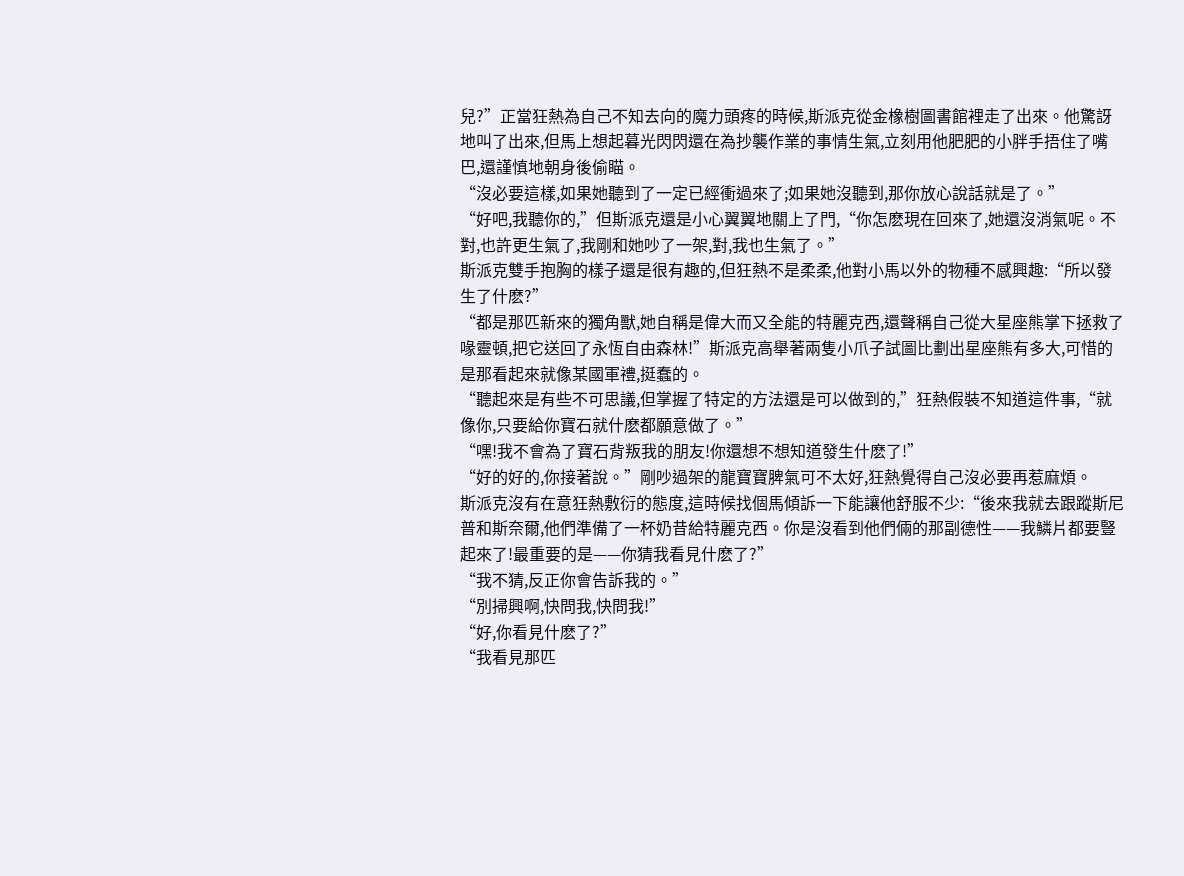兒?”正當狂熱為自己不知去向的魔力頭疼的時候,斯派克從金橡樹圖書館裡走了出來。他驚訝地叫了出來,但馬上想起暮光閃閃還在為抄襲作業的事情生氣,立刻用他肥肥的小胖手捂住了嘴巴,還謹慎地朝身後偷瞄。
“沒必要這樣,如果她聽到了一定已經衝過來了;如果她沒聽到,那你放心說話就是了。”
“好吧,我聽你的,”但斯派克還是小心翼翼地關上了門,“你怎麽現在回來了,她還沒消氣呢。不對,也許更生氣了,我剛和她吵了一架,對,我也生氣了。”
斯派克雙手抱胸的樣子還是很有趣的,但狂熱不是柔柔,他對小馬以外的物種不感興趣:“所以發生了什麽?”
“都是那匹新來的獨角獸,她自稱是偉大而又全能的特麗克西,還聲稱自己從大星座熊掌下拯救了喙靈頓,把它送回了永恆自由森林!”斯派克高舉著兩隻小爪子試圖比劃出星座熊有多大,可惜的是那看起來就像某國軍禮,挺蠢的。
“聽起來是有些不可思議,但掌握了特定的方法還是可以做到的,”狂熱假裝不知道這件事,“就像你,只要給你寶石就什麽都願意做了。”
“嘿!我不會為了寶石背叛我的朋友!你還想不想知道發生什麽了!”
“好的好的,你接著說。”剛吵過架的龍寶寶脾氣可不太好,狂熱覺得自己沒必要再惹麻煩。
斯派克沒有在意狂熱敷衍的態度,這時候找個馬傾訴一下能讓他舒服不少:“後來我就去跟蹤斯尼普和斯奈爾,他們準備了一杯奶昔給特麗克西。你是沒看到他們倆的那副德性——我鱗片都要豎起來了!最重要的是——你猜我看見什麽了?”
“我不猜,反正你會告訴我的。”
“別掃興啊,快問我,快問我!”
“好,你看見什麽了?”
“我看見那匹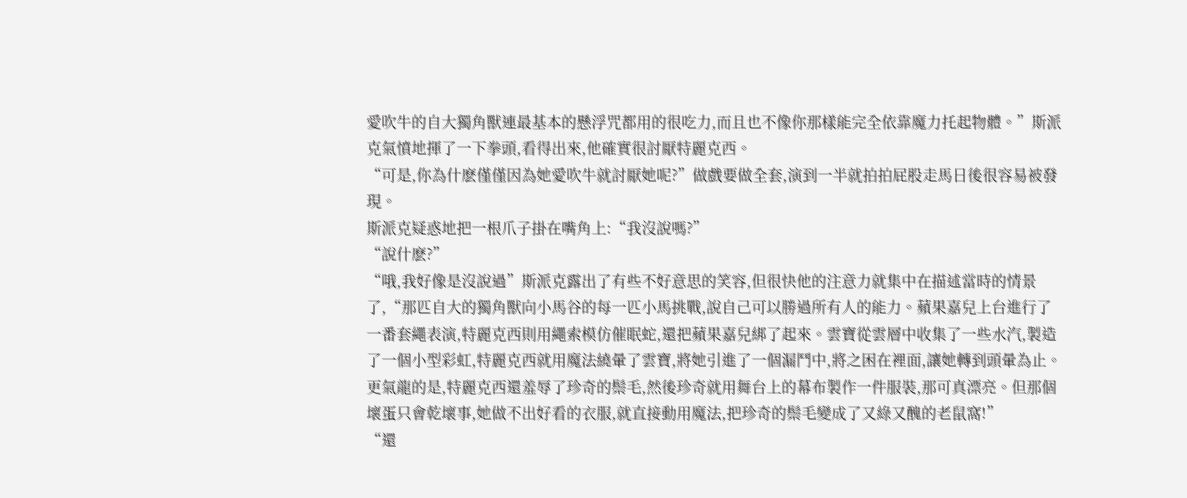愛吹牛的自大獨角獸連最基本的懸浮咒都用的很吃力,而且也不像你那樣能完全依靠魔力托起物體。”斯派克氣憤地揮了一下拳頭,看得出來,他確實很討厭特麗克西。
“可是,你為什麽僅僅因為她愛吹牛就討厭她呢?”做戲要做全套,演到一半就拍拍屁股走馬日後很容易被發現。
斯派克疑惑地把一根爪子掛在嘴角上:“我沒說嗎?”
“說什麽?”
“哦,我好像是沒說過”斯派克露出了有些不好意思的笑容,但很快他的注意力就集中在描述當時的情景了,“那匹自大的獨角獸向小馬谷的每一匹小馬挑戰,說自己可以勝過所有人的能力。蘋果嘉兒上台進行了一番套繩表演,特麗克西則用繩索模仿催眠蛇,還把蘋果嘉兒綁了起來。雲寶從雲層中收集了一些水汽,製造了一個小型彩虹,特麗克西就用魔法繞暈了雲寶,將她引進了一個漏鬥中,將之困在裡面,讓她轉到頭暈為止。更氣龍的是,特麗克西還羞辱了珍奇的鬃毛,然後珍奇就用舞台上的幕布製作一件服裝,那可真漂亮。但那個壞蛋只會乾壞事,她做不出好看的衣服,就直接動用魔法,把珍奇的鬃毛變成了又綠又醜的老鼠窩!”
“還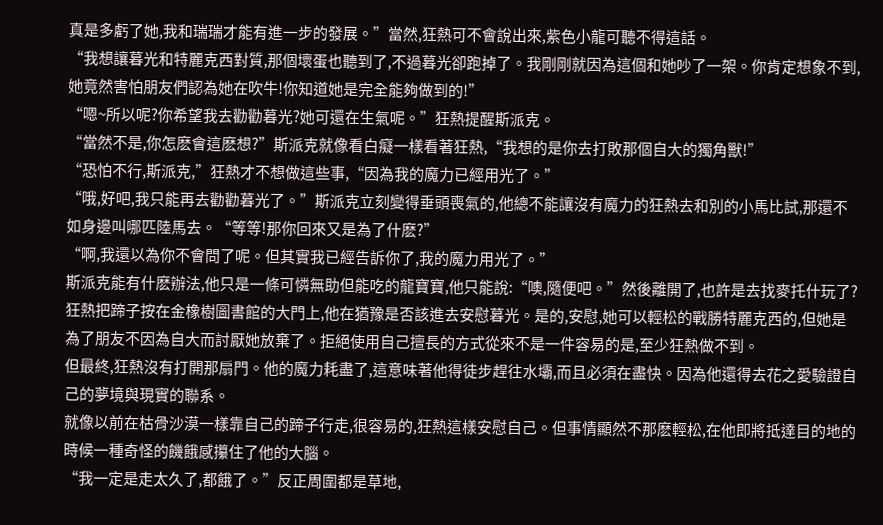真是多虧了她,我和瑞瑞才能有進一步的發展。”當然,狂熱可不會說出來,紫色小龍可聽不得這話。
“我想讓暮光和特麗克西對質,那個壞蛋也聽到了,不過暮光卻跑掉了。我剛剛就因為這個和她吵了一架。你肯定想象不到,她竟然害怕朋友們認為她在吹牛!你知道她是完全能夠做到的!”
“嗯~所以呢?你希望我去勸勸暮光?她可還在生氣呢。”狂熱提醒斯派克。
“當然不是,你怎麽會這麽想?”斯派克就像看白癡一樣看著狂熱,“我想的是你去打敗那個自大的獨角獸!”
“恐怕不行,斯派克,”狂熱才不想做這些事,“因為我的魔力已經用光了。”
“哦,好吧,我只能再去勸勸暮光了。”斯派克立刻變得垂頭喪氣的,他總不能讓沒有魔力的狂熱去和別的小馬比試,那還不如身邊叫哪匹陸馬去。“等等!那你回來又是為了什麽?”
“啊,我還以為你不會問了呢。但其實我已經告訴你了,我的魔力用光了。”
斯派克能有什麽辦法,他只是一條可憐無助但能吃的龍寶寶,他只能說:“噢,隨便吧。”然後離開了,也許是去找麥托什玩了?
狂熱把蹄子按在金橡樹圖書館的大門上,他在猶豫是否該進去安慰暮光。是的,安慰,她可以輕松的戰勝特麗克西的,但她是為了朋友不因為自大而討厭她放棄了。拒絕使用自己擅長的方式從來不是一件容易的是,至少狂熱做不到。
但最終,狂熱沒有打開那扇門。他的魔力耗盡了,這意味著他得徒步趕往水壩,而且必須在盡快。因為他還得去花之愛驗證自己的夢境與現實的聯系。
就像以前在枯骨沙漠一樣靠自己的蹄子行走,很容易的,狂熱這樣安慰自己。但事情顯然不那麽輕松,在他即將抵達目的地的時候一種奇怪的饑餓感攥住了他的大腦。
“我一定是走太久了,都餓了。”反正周圍都是草地,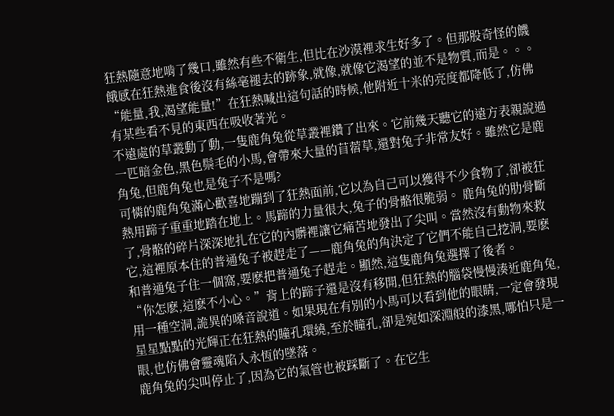狂熱隨意地啃了幾口,雖然有些不衛生,但比在沙漠裡求生好多了。但那股奇怪的饑餓感在狂熱進食後沒有絲毫褪去的跡象,就像,就像它渴望的並不是物質,而是。。。
“能量,我,渴望能量!”在狂熱喊出這句話的時候,他附近十米的亮度都降低了,仿佛有某些看不見的東西在吸收著光。
不遠處的草叢動了動,一隻鹿角兔從草叢裡鑽了出來。它前幾天聽它的遠方表親說過一匹暗金色,黑色鬃毛的小馬,會帶來大量的苜蓿草,還對兔子非常友好。雖然它是鹿角兔,但鹿角兔也是兔子不是嗎?
可憐的鹿角兔滿心歡喜地蹦到了狂熱面前,它以為自己可以獲得不少食物了,卻被狂熱用蹄子重重地踏在地上。馬蹄的力量很大,兔子的骨骼很脆弱。 鹿角兔的肋骨斷了,骨骼的碎片深深地扎在它的內髒裡讓它痛苦地發出了尖叫。當然沒有動物來救它,這裡原本住的普通兔子被趕走了——鹿角兔的角決定了它們不能自己挖洞,要麽和普通兔子住一個窩,要麽把普通兔子趕走。顯然,這隻鹿角兔選擇了後者。
“你怎麽,這麽不小心。”背上的蹄子還是沒有移開,但狂熱的腦袋慢慢湊近鹿角兔,用一種空洞,詭異的嗓音說道。如果現在有別的小馬可以看到他的眼睛,一定會發現星星點點的光輝正在狂熱的瞳孔環繞,至於瞳孔,卻是宛如深淵般的漆黑,哪怕只是一眼,也仿佛會靈魂陷入永恆的墜落。
鹿角兔的尖叫停止了,因為它的氣管也被踩斷了。在它生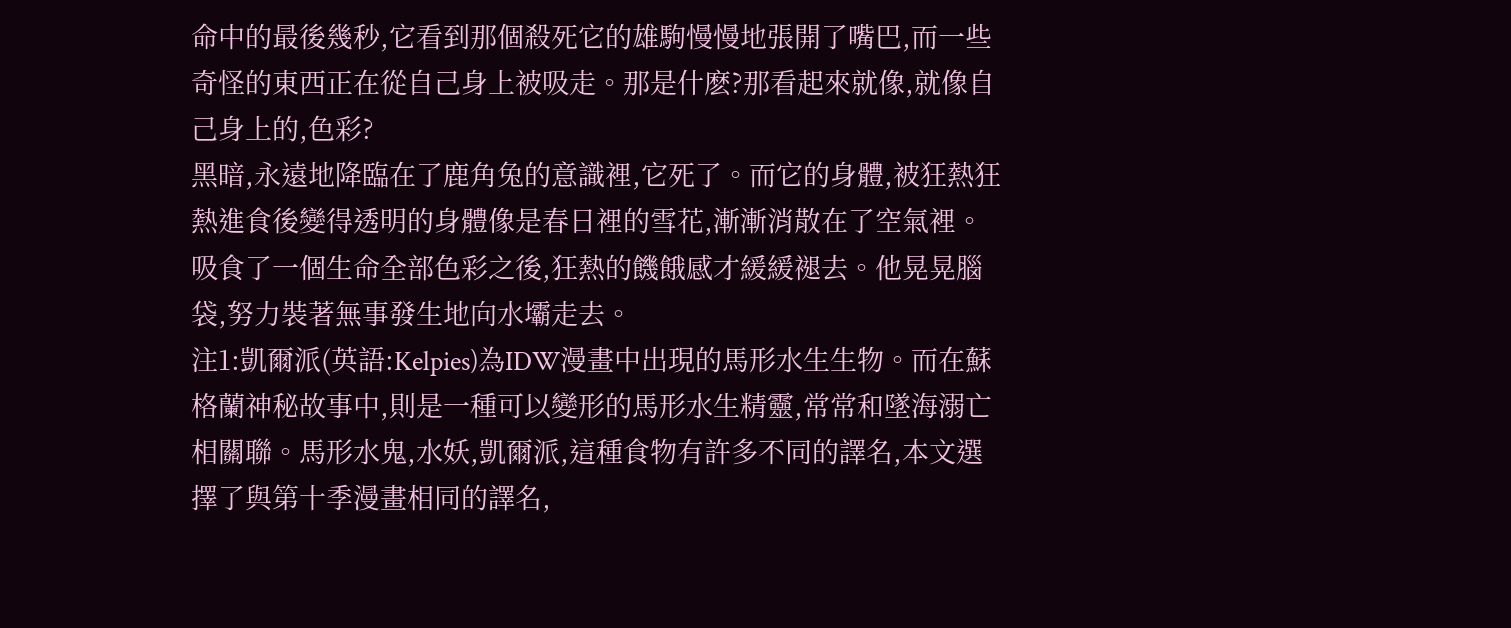命中的最後幾秒,它看到那個殺死它的雄駒慢慢地張開了嘴巴,而一些奇怪的東西正在從自己身上被吸走。那是什麽?那看起來就像,就像自己身上的,色彩?
黑暗,永遠地降臨在了鹿角兔的意識裡,它死了。而它的身體,被狂熱狂熱進食後變得透明的身體像是春日裡的雪花,漸漸消散在了空氣裡。
吸食了一個生命全部色彩之後,狂熱的饑餓感才緩緩褪去。他晃晃腦袋,努力裝著無事發生地向水壩走去。
注1:凱爾派(英語:Kelpies)為IDW漫畫中出現的馬形水生生物。而在蘇格蘭神秘故事中,則是一種可以變形的馬形水生精靈,常常和墜海溺亡相關聯。馬形水鬼,水妖,凱爾派,這種食物有許多不同的譯名,本文選擇了與第十季漫畫相同的譯名,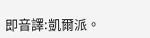即音譯:凱爾派。